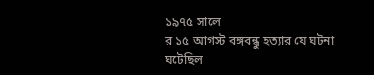১৯৭৫ সালে
র ১৫ আগস্ট বঙ্গবন্ধু হত্যার যে ঘটনা ঘটেছিল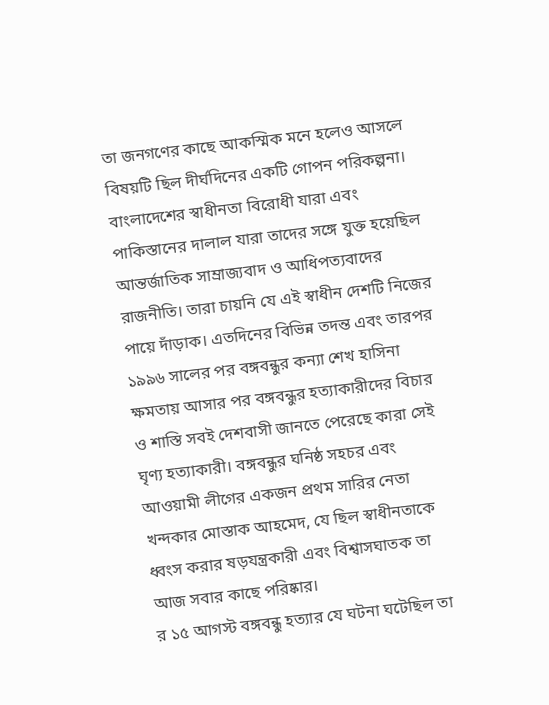তা জনগণের কাছে আকস্মিক মনে হলেও আসলে বিষয়টি ছিল দীর্ঘদিনের একটি গোপন পরিকল্পনা। বাংলাদেশের স্বাধীনতা বিরোধী যারা এবং পাকিস্তানের দালাল যারা তাদের সঙ্গে যুক্ত হয়েছিল আন্তর্জাতিক সাম্রাজ্যবাদ ও আধিপত্যবাদের রাজনীতি। তারা চায়নি যে এই স্বাধীন দেশটি নিজের পায়ে দাঁড়াক। এতদিনের বিভিন্ন তদন্ত এবং তারপর ১৯৯৬ সালের পর বঙ্গবন্ধুর কন্যা শেখ হাসিনা ক্ষমতায় আসার পর বঙ্গবন্ধুর হত্যাকারীদের বিচার ও শাস্তি সবই দেশবাসী জানতে পেরেছে কারা সেই ঘৃণ্য হত্যাকারী। বঙ্গবন্ধুর ঘনিষ্ঠ সহচর এবং আওয়ামী লীগের একজন প্রথম সারির নেতা খন্দকার মোস্তাক আহমেদ, যে ছিল স্বাধীনতাকে ধ্বংস করার ষড়যন্ত্রকারী এবং বিশ্বাসঘাতক তা আজ সবার কাছে পরিষ্কার।
র ১৫ আগস্ট বঙ্গবন্ধু হত্যার যে ঘটনা ঘটেছিল তা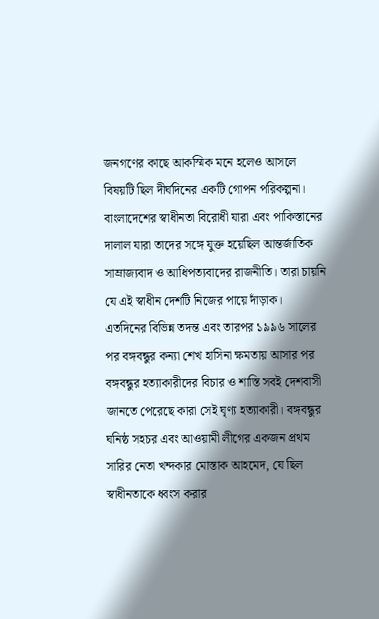জনগণের কাছে আকস্মিক মনে হলেও আসলে বিষয়টি ছিল দীর্ঘদিনের একটি গোপন পরিকল্পনা। বাংলাদেশের স্বাধীনতা বিরোধী যারা এবং পাকিস্তানের দালাল যারা তাদের সঙ্গে যুক্ত হয়েছিল আন্তর্জাতিক সাম্রাজ্যবাদ ও আধিপত্যবাদের রাজনীতি। তারা চায়নি যে এই স্বাধীন দেশটি নিজের পায়ে দাঁড়াক। এতদিনের বিভিন্ন তদন্ত এবং তারপর ১৯৯৬ সালের পর বঙ্গবন্ধুর কন্যা শেখ হাসিনা ক্ষমতায় আসার পর বঙ্গবন্ধুর হত্যাকারীদের বিচার ও শাস্তি সবই দেশবাসী জানতে পেরেছে কারা সেই ঘৃণ্য হত্যাকারী। বঙ্গবন্ধুর ঘনিষ্ঠ সহচর এবং আওয়ামী লীগের একজন প্রথম সারির নেতা খন্দকার মোস্তাক আহমেদ, যে ছিল স্বাধীনতাকে ধ্বংস করার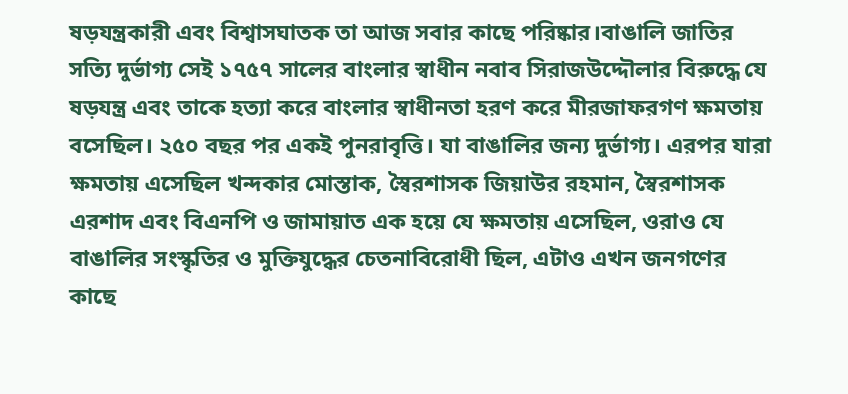ষড়যন্ত্রকারী এবং বিশ্বাসঘাতক তা আজ সবার কাছে পরিষ্কার।বাঙালি জাতির সত্যি দুর্ভাগ্য সেই ১৭৫৭ সালের বাংলার স্বাধীন নবাব সিরাজউদ্দৌলার বিরুদ্ধে যে ষড়যন্ত্র এবং তাকে হত্যা করে বাংলার স্বাধীনতা হরণ করে মীরজাফরগণ ক্ষমতায় বসেছিল। ২৫০ বছর পর একই পুনরাবৃত্তি। যা বাঙালির জন্য দুর্ভাগ্য। এরপর যারা ক্ষমতায় এসেছিল খন্দকার মোস্তাক, স্বৈরশাসক জিয়াউর রহমান, স্বৈরশাসক এরশাদ এবং বিএনপি ও জামায়াত এক হয়ে যে ক্ষমতায় এসেছিল, ওরাও যে বাঙালির সংস্কৃতির ও মুক্তিযুদ্ধের চেতনাবিরোধী ছিল, এটাও এখন জনগণের কাছে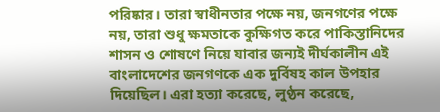পরিষ্কার। তারা স্বাধীনতার পক্ষে নয়, জনগণের পক্ষে নয়, তারা শুধু ক্ষমতাকে কুক্ষিগত করে পাকিস্তানিদের শাসন ও শোষণে নিয়ে যাবার জন্যই দীর্ঘকালীন এই বাংলাদেশের জনগণকে এক দুর্বিষহ কাল উপহার দিয়েছিল। এরা হত্যা করেছে, লুণ্ঠন করেছে,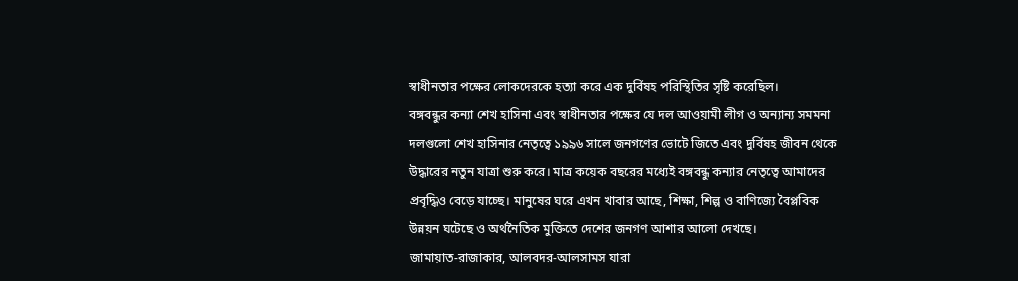স্বাধীনতার পক্ষের লোকদেরকে হত্যা করে এক দুর্বিষহ পরিস্থিতির সৃষ্টি করেছিল।
বঙ্গবন্ধুর কন্যা শেখ হাসিনা এবং স্বাধীনতার পক্ষের যে দল আওয়ামী লীগ ও অন্যান্য সমমনা দলগুলো শেখ হাসিনার নেতৃত্বে ১৯৯৬ সালে জনগণের ভোটে জিতে এবং দুর্বিষহ জীবন থেকে উদ্ধারের নতুন যাত্রা শুরু করে। মাত্র কয়েক বছরের মধ্যেই বঙ্গবন্ধু কন্যার নেতৃত্বে আমাদের প্রবৃদ্ধিও বেড়ে যাচ্ছে। মানুষের ঘরে এখন খাবার আছে, শিক্ষা, শিল্প ও বাণিজ্যে বৈপ্লবিক উন্নয়ন ঘটেছে ও অর্থনৈতিক মুক্তিতে দেশের জনগণ আশার আলো দেখছে।
জামায়াত-রাজাকার, আলবদর-আলসামস যারা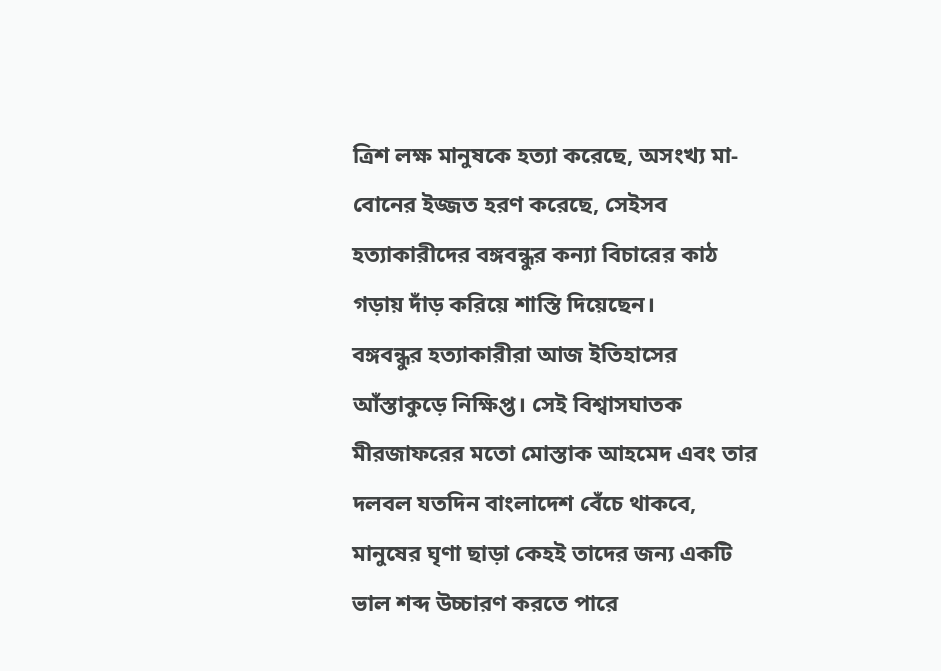ত্রিশ লক্ষ মানুষকে হত্যা করেছে, অসংখ্য মা-বোনের ইজ্জত হরণ করেছে, সেইসব হত্যাকারীদের বঙ্গবন্ধুর কন্যা বিচারের কাঠ গড়ায় দাঁড় করিয়ে শাস্তি দিয়েছেন।
বঙ্গবন্ধুর হত্যাকারীরা আজ ইতিহাসের আঁস্তাকুড়ে নিক্ষিপ্ত। সেই বিশ্বাসঘাতক মীরজাফরের মতো মোস্তাক আহমেদ এবং তার দলবল যতদিন বাংলাদেশ বেঁচে থাকবে, মানুষের ঘৃণা ছাড়া কেহই তাদের জন্য একটি ভাল শব্দ উচ্চারণ করতে পারে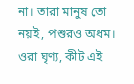না। তারা মানুষ তো নয়ই, পশুরও অধম। ওরা ঘৃণ্য, কীট এই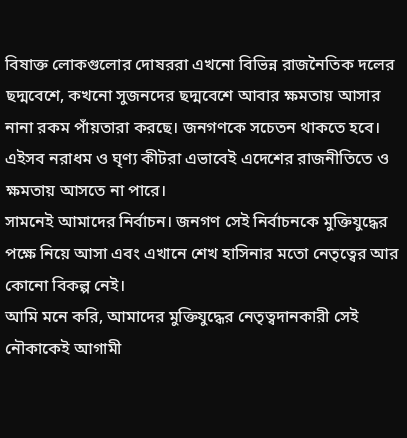বিষাক্ত লোকগুলোর দোষররা এখনো বিভিন্ন রাজনৈতিক দলের ছদ্মবেশে, কখনো সুজনদের ছদ্মবেশে আবার ক্ষমতায় আসার নানা রকম পাঁয়তারা করছে। জনগণকে সচেতন থাকতে হবে। এইসব নরাধম ও ঘৃণ্য কীটরা এভাবেই এদেশের রাজনীতিতে ও ক্ষমতায় আসতে না পারে।
সামনেই আমাদের নির্বাচন। জনগণ সেই নির্বাচনকে মুক্তিযুদ্ধের পক্ষে নিয়ে আসা এবং এখানে শেখ হাসিনার মতো নেতৃত্বের আর কোনো বিকল্প নেই।
আমি মনে করি, আমাদের মুক্তিযুদ্ধের নেতৃত্বদানকারী সেই নৌকাকেই আগামী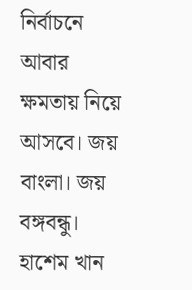নির্বাচনে আবার ক্ষমতায় নিয়ে আসবে। জয় বাংলা। জয় বঙ্গবন্ধু।
হাশেম খান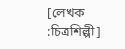[লেখক :চিত্রশিল্পী]